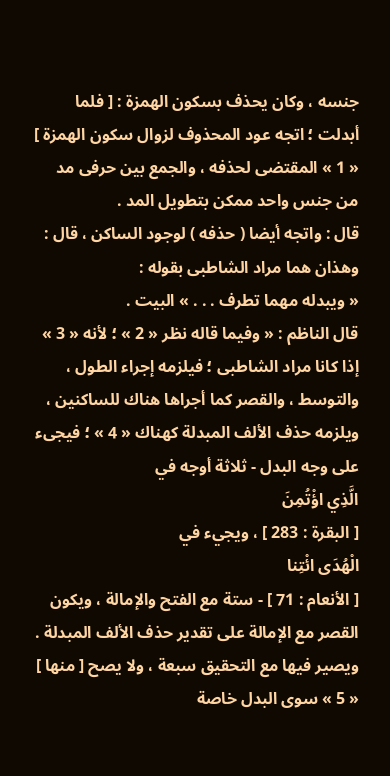جنسه ، وكان يحذف بسكون الهمزة : [ فلما أبدلت ؛ اتجه عود المحذوف لزوال سكون الهمزة ] « 1 » المقتضى لحذفه ، والجمع بين حرفى مد من جنس واحد ممكن بتطويل المد .
قال : واتجه أيضا ( حذفه ) لوجود الساكن ، قال : وهذان هما مراد الشاطبى بقوله :
« ويبدله مهما تطرف . . . » البيت .
قال الناظم : « وفيما قاله نظر « 2 » ؛ لأنه « 3 » إذا كانا مراد الشاطبى ؛ فيلزمه إجراء الطول ، والتوسط ، والقصر كما أجراها هناك للساكنين ، ويلزمه حذف الألف المبدلة كهناك « 4 » ؛ فيجىء على وجه البدل - ثلاثة أوجه في
الَّذِي اؤْتُمِنَ
[ البقرة : 283 ] ، ويجيء في
الْهُدَى ائْتِنا
[ الأنعام : 71 ] - ستة مع الفتح والإمالة ، ويكون القصر مع الإمالة على تقدير حذف الألف المبدلة .
ويصير فيها مع التحقيق سبعة ، ولا يصح [ منها ] « 5 » سوى البدل خاصة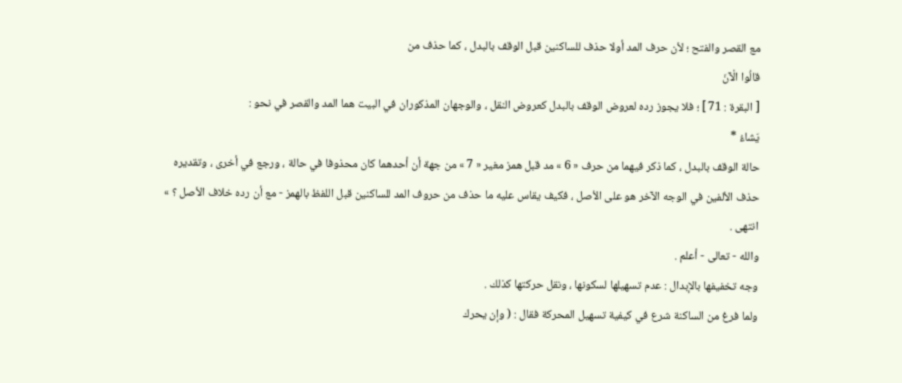مع القصر والفتح ؛ لأن حرف المد أولا حذف للساكنين قبل الوقف بالبدل ، كما حذف من
قالُوا الْآنَ
[ البقرة : 71 ] ؛ فلا يجوز رده لعروض الوقف بالبدل كعروض النقل ، والوجهان المذكوران في البيت هما المد والقصر في نحو :
يَشاءُ *
حالة الوقف بالبدل ، كما ذكر فيهما من حرف « 6 » مد قبل همز مغير « 7 » من جهة أن أحدهما كان محذوفا في حالة ، ورجع في أخرى ، وتقديره حذف الألفين في الوجه الآخر هو على الأصل ، فكيف يقاس عليه ما حذف من حروف المد للساكنين قبل اللفظ بالهمز - مع أن رده خلاف الأصل ؟ » انتهى .
والله - تعالى - أعلم .
وجه تخفيفها بالإبدال : عدم تسهيلها لسكونها ، ونقل حركتها كذلك .
ولما فرغ من الساكنة شرع في كيفية تسهيل المحركة فقال : ( وإن يحرك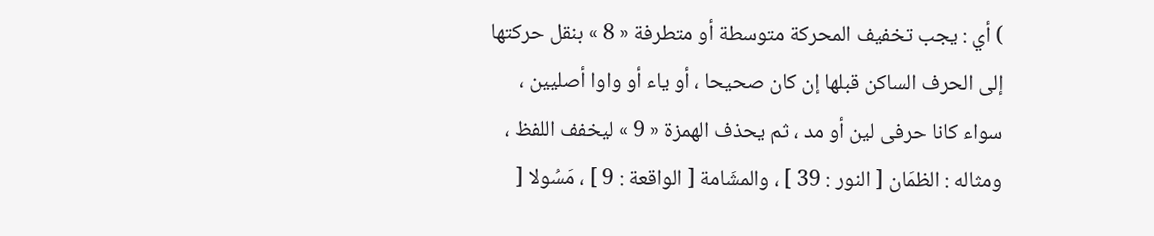) أي : يجب تخفيف المحركة متوسطة أو متطرفة « 8 » بنقل حركتها إلى الحرف الساكن قبلها إن كان صحيحا ، أو ياء أو واوا أصليين ، سواء كانا حرفى لين أو مد ، ثم يحذف الهمزة « 9 » ليخفف اللفظ ، ومثاله : الظمَان [ النور : 39 ] ، والمشَامة [ الواقعة : 9 ] ، مَسُولا [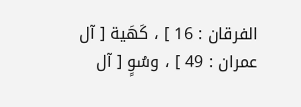الفرقان : 16 ] ، كَهَية [ آل عمران : 49 ] ، وسُوٍ [ آل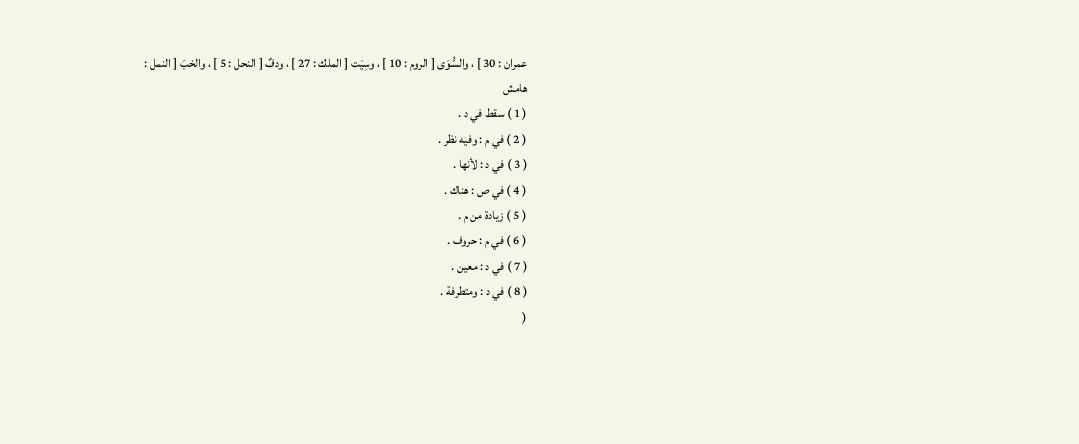عمران : 30 ] ، والسُّوَى [ الروم : 10 ] ، وسِيَت [ الملك : 27 ] ، ودفٌ [ النحل : 5 ] ، والخبَ [ النمل :
هامش
( 1 ) سقط في د .
( 2 ) في م : وفيه نظر .
( 3 ) في د : لأنها .
( 4 ) في ص : هناك .
( 5 ) زيادة من م .
( 6 ) في م : حروف .
( 7 ) في د : معين .
( 8 ) في د : ومتطرفة .
(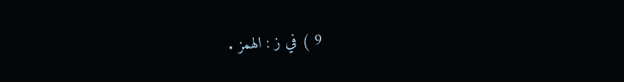9 ) في ز : الهمز .